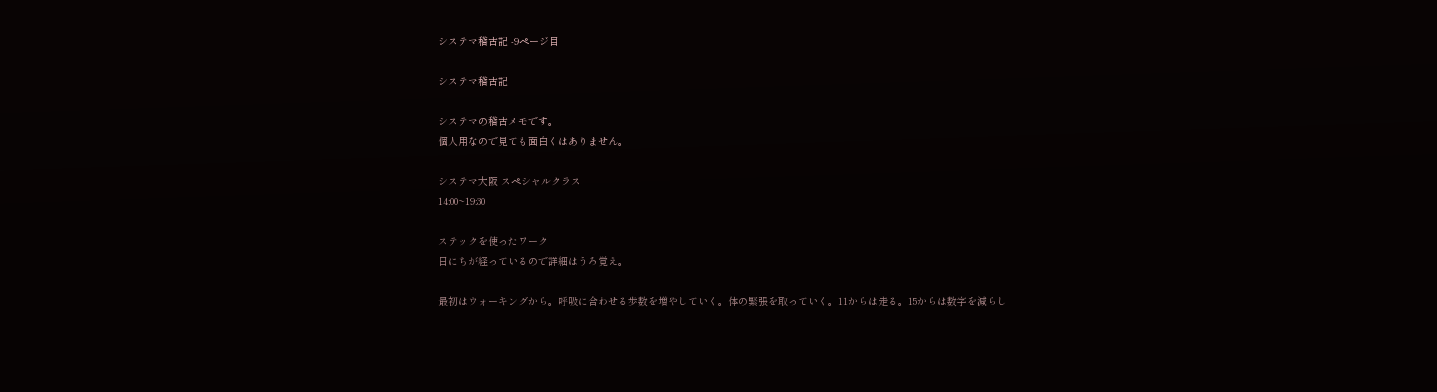システマ稽古記 -9ページ目

システマ稽古記

システマの稽古メモです。
個人用なので見ても面白くはありません。

システマ大阪 スペシャルクラス
14:00~19:30

ステックを使ったワーク
日にちが経っているので詳細はうろ覚え。

最初はウォーキングから。呼吸に合わせる歩数を増やしていく。体の緊張を取っていく。11からは走る。15からは数字を減らし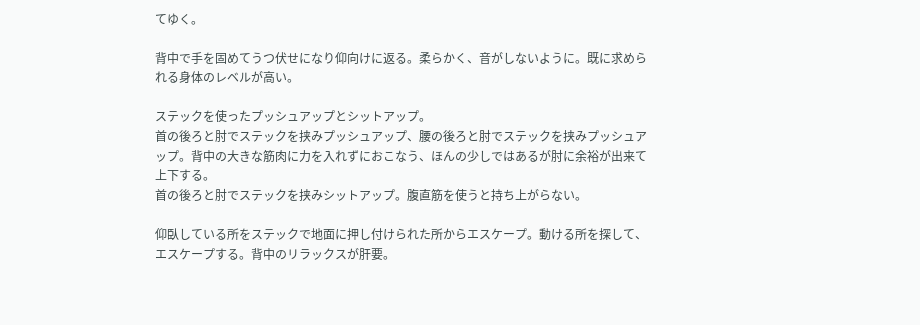てゆく。

背中で手を固めてうつ伏せになり仰向けに返る。柔らかく、音がしないように。既に求められる身体のレベルが高い。

ステックを使ったプッシュアップとシットアップ。
首の後ろと肘でステックを挟みプッシュアップ、腰の後ろと肘でステックを挟みプッシュアップ。背中の大きな筋肉に力を入れずにおこなう、ほんの少しではあるが肘に余裕が出来て上下する。
首の後ろと肘でステックを挟みシットアップ。腹直筋を使うと持ち上がらない。

仰臥している所をステックで地面に押し付けられた所からエスケープ。動ける所を探して、エスケープする。背中のリラックスが肝要。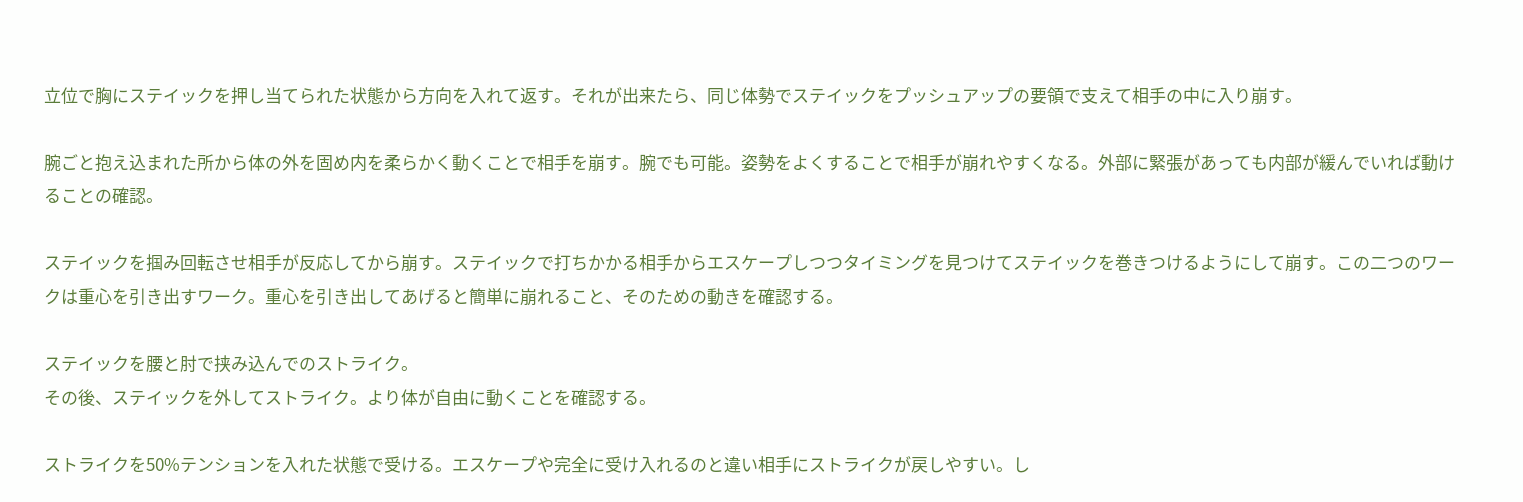立位で胸にステイックを押し当てられた状態から方向を入れて返す。それが出来たら、同じ体勢でステイックをプッシュアップの要領で支えて相手の中に入り崩す。

腕ごと抱え込まれた所から体の外を固め内を柔らかく動くことで相手を崩す。腕でも可能。姿勢をよくすることで相手が崩れやすくなる。外部に緊張があっても内部が緩んでいれば動けることの確認。

ステイックを掴み回転させ相手が反応してから崩す。ステイックで打ちかかる相手からエスケープしつつタイミングを見つけてステイックを巻きつけるようにして崩す。この二つのワークは重心を引き出すワーク。重心を引き出してあげると簡単に崩れること、そのための動きを確認する。

ステイックを腰と肘で挟み込んでのストライク。
その後、ステイックを外してストライク。より体が自由に動くことを確認する。

ストライクを50%テンションを入れた状態で受ける。エスケープや完全に受け入れるのと違い相手にストライクが戻しやすい。し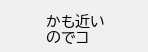かも近いのでコ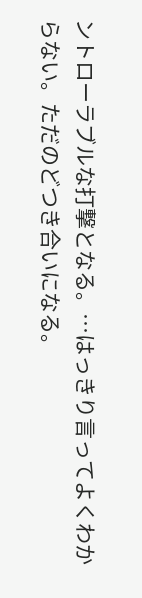ントローラブルな打撃となる。…はっきり言ってよくわからない。ただのどつき合いになる。